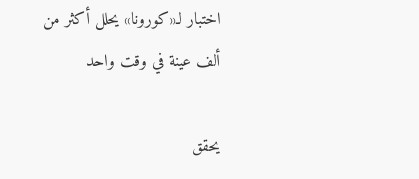اختبار لـ«كورونا» يحلل أكثر من ألف عينة في وقت واحد

يحقق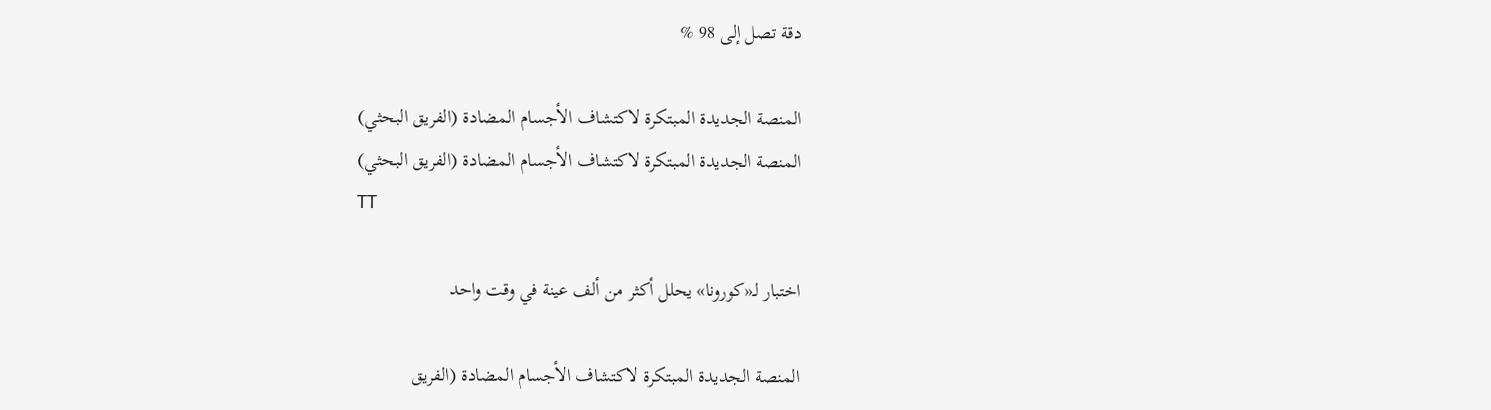دقة تصل إلى 98 %

المنصة الجديدة المبتكرة لاكتشاف الأجسام المضادة (الفريق البحثي)
المنصة الجديدة المبتكرة لاكتشاف الأجسام المضادة (الفريق البحثي)
TT

اختبار لـ«كورونا» يحلل أكثر من ألف عينة في وقت واحد

المنصة الجديدة المبتكرة لاكتشاف الأجسام المضادة (الفريق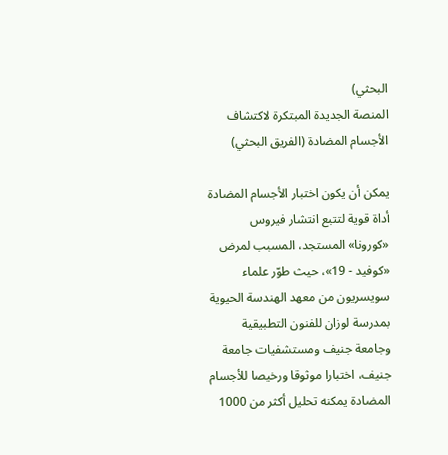البحثي)
المنصة الجديدة المبتكرة لاكتشاف الأجسام المضادة (الفريق البحثي)

يمكن أن يكون اختبار الأجسام المضادة أداة قوية لتتبع انتشار فيروس «كورونا» المستجد، المسبب لمرض «كوفيد - 19»، حيث طوّر علماء سويسريون من معهد الهندسة الحيوية بمدرسة لوزان للفنون التطبيقية وجامعة جنيف ومستشفيات جامعة جنيف، اختبارا موثوقا ورخيصا للأجسام المضادة يمكنه تحليل أكثر من 1000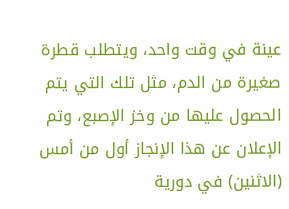عينة في وقت واحد، ويتطلب قطرة صغيرة من الدم، مثل تلك التي يتم الحصول عليها من وخز الإصبع، وتم الإعلان عن هذا الإنجاز أول من أمس (الاثنين) في دورية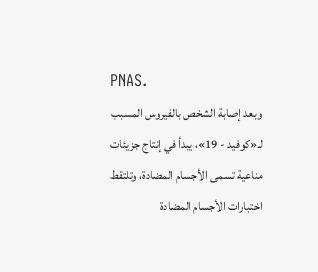PNAS.
وبعد إصابة الشخص بالفيروس المسبب لـ«كوفيد - 19»، يبدأ في إنتاج جزيئات مناعية تسمى الأجسام المضادة، وتلتقط اختبارات الأجسام المضادة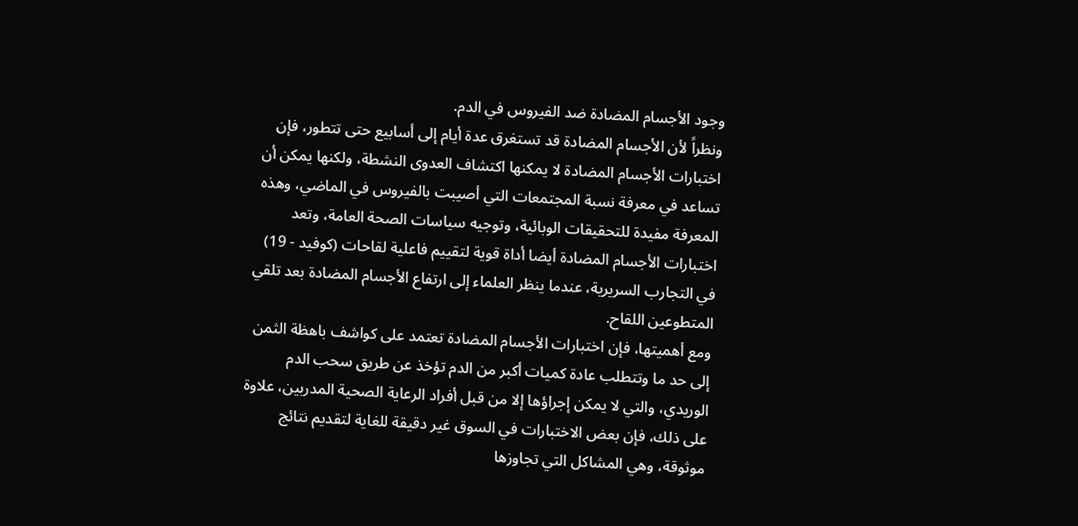وجود الأجسام المضادة ضد الفيروس في الدم.
ونظراً لأن الأجسام المضادة قد تستغرق عدة أيام إلى أسابيع حتى تتطور، فإن اختبارات الأجسام المضادة لا يمكنها اكتشاف العدوى النشطة، ولكنها يمكن أن تساعد في معرفة نسبة المجتمعات التي أصيبت بالفيروس في الماضي، وهذه المعرفة مفيدة للتحقيقات الوبائية، وتوجيه سياسات الصحة العامة، وتعد اختبارات الأجسام المضادة أيضا أداة قوية لتقييم فاعلية لقاحات (كوفيد - 19) في التجارب السريرية، عندما ينظر العلماء إلى ارتفاع الأجسام المضادة بعد تلقي المتطوعين اللقاح.
ومع أهميتها، فإن اختبارات الأجسام المضادة تعتمد على كواشف باهظة الثمن إلى حد ما وتتطلب عادة كميات أكبر من الدم تؤخذ عن طريق سحب الدم الوريدي، والتي لا يمكن إجراؤها إلا من قبل أفراد الرعاية الصحية المدربين، علاوة على ذلك، فإن بعض الاختبارات في السوق غير دقيقة للغاية لتقديم نتائج موثوقة، وهي المشاكل التي تجاوزها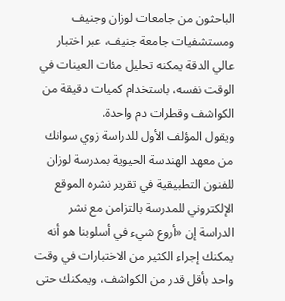الباحثون من جامعات لوزان وجنيف ومستشفيات جامعة جنيف، عبر اختبار عالي الدقة يمكنه تحليل مئات العينات في الوقت نفسه، باستخدام كميات دقيقة من الكواشف وقطرات دم واحدة.
ويقول المؤلف الأول للدراسة زوي سوانك من معهد الهندسة الحيوية بمدرسة لوزان للفنون التطبيقية في تقرير نشره الموقع الإلكتروني للمدرسة بالتزامن مع نشر الدراسة إن «أروع شيء في أسلوبنا هو أنه يمكنك إجراء الكثير من الاختبارات في وقت واحد بأقل قدر من الكواشف، ويمكنك حتى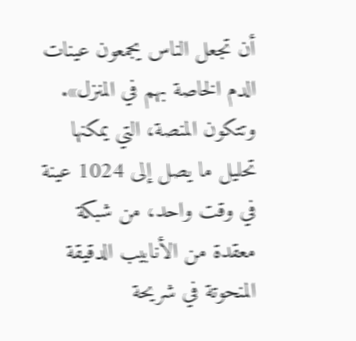أن تجعل الناس يجمعون عينات الدم الخاصة بهم في المنزل».
وتتكون المنصة، التي يمكنها تحليل ما يصل إلى 1024 عينة في وقت واحد، من شبكة معقدة من الأنابيب الدقيقة المنحوتة في شريحة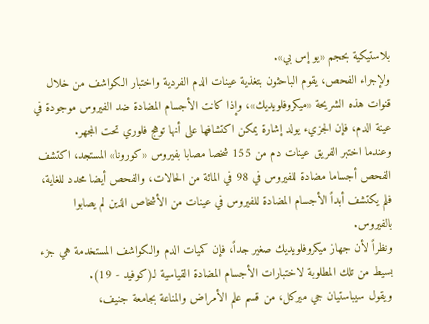بلاستيكية بحجم «يو إس بي».
ولإجراء الفحص، يقوم الباحثون بتغذية عينات الدم الفردية واختبار الكواشف من خلال قنوات هذه الشريحة «ميكروفلويديك»، وإذا كانت الأجسام المضادة ضد الفيروس موجودة في عينة الدم، فإن الجزيء يولد إشارة يمكن اكتشافها على أنها توهج فلوري تحت المجهر.
وعندما اختبر الفريق عينات دم من 155 شخصا مصابا بفيروس «كورونا» المستجد، اكتشف الفحص أجساما مضادة للفيروس في 98 في المائة من الحالات، والفحص أيضا محدد للغاية، فلم يكتشف أبداً الأجسام المضادة للفيروس في عينات من الأشخاص الذين لم يصابوا بالفيروس.
ونظراً لأن جهاز ميكروفلويديك صغير جداً، فإن كميات الدم والكواشف المستخدمة هي جزء بسيط من تلك المطلوبة لاختبارات الأجسام المضادة القياسية لـ(كوفيد - 19).
ويقول سيباستيان جي ميركل، من قسم علم الأمراض والمناعة بجامعة جنيف،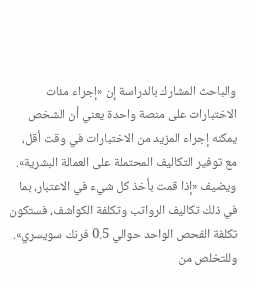والباحث المشارك بالدراسة إن «إجراء مئات الاختبارات على منصة واحدة يعني أن الشخص يمكنه إجراء المزيد من الاختبارات في وقت أقل، مع توفير التكاليف المحتملة على العمالة البشرية».
ويضيف «إذا قمت بأخذ كل شيء في الاعتبار، بما في ذلك تكاليف الرواتب وتكلفة الكواشف، فستكون تكلفة الفحص الواحد حوالي 0.5 فرنك سويسري».
وللتخلص من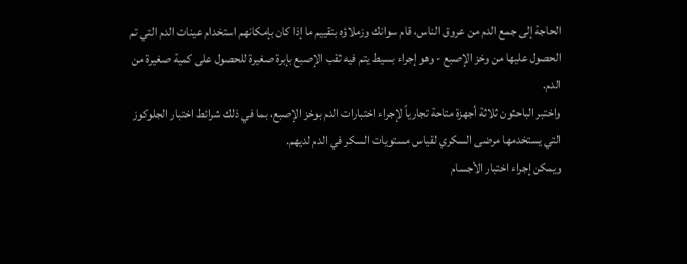الحاجة إلى جمع الدم من عروق الناس، قام سوانك وزملاؤه بتقييم ما إذا كان بإمكانهم استخدام عينات الدم التي تم الحصول عليها من وخز الإصبع - وهو إجراء بسيط يتم فيه ثقب الإصبع بإبرة صغيرة للحصول على كمية صغيرة من الدم.
واختبر الباحثون ثلاثة أجهزة متاحة تجارياً لإجراء اختبارات الدم بوخز الإصبع، بما في ذلك شرائط اختبار الجلوكوز التي يستخدمها مرضى السكري لقياس مستويات السكر في الدم لديهم.
ويمكن إجراء اختبار الأجسام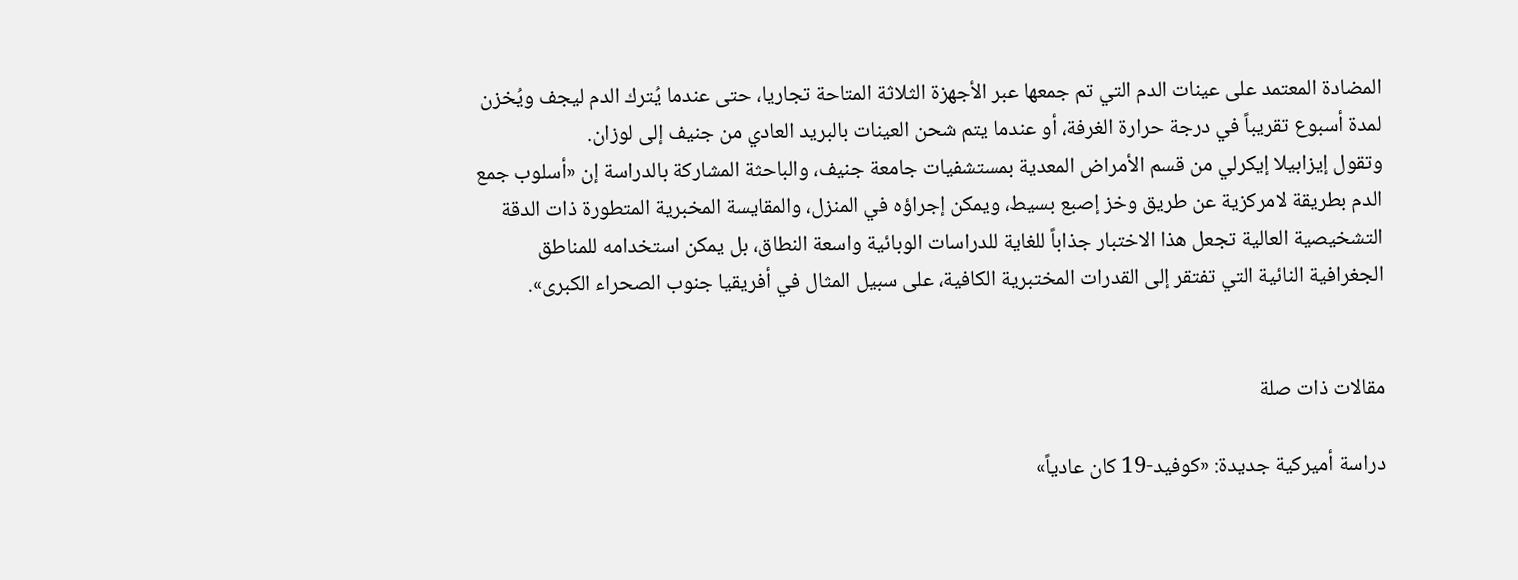المضادة المعتمد على عينات الدم التي تم جمعها عبر الأجهزة الثلاثة المتاحة تجاريا، حتى عندما يُترك الدم ليجف ويُخزن لمدة أسبوع تقريباً في درجة حرارة الغرفة، أو عندما يتم شحن العينات بالبريد العادي من جنيف إلى لوزان.
وتقول إيزابيلا إيكرلي من قسم الأمراض المعدية بمستشفيات جامعة جنيف، والباحثة المشاركة بالدراسة إن «أسلوب جمع الدم بطريقة لامركزية عن طريق وخز إصبع بسيط، ويمكن إجراؤه في المنزل، والمقايسة المخبرية المتطورة ذات الدقة التشخيصية العالية تجعل هذا الاختبار جذاباً للغاية للدراسات الوبائية واسعة النطاق، بل يمكن استخدامه للمناطق الجغرافية النائية التي تفتقر إلى القدرات المختبرية الكافية، على سبيل المثال في أفريقيا جنوب الصحراء الكبرى».


مقالات ذات صلة

دراسة أميركية جديدة: «كوفيد-19 كان عادياً»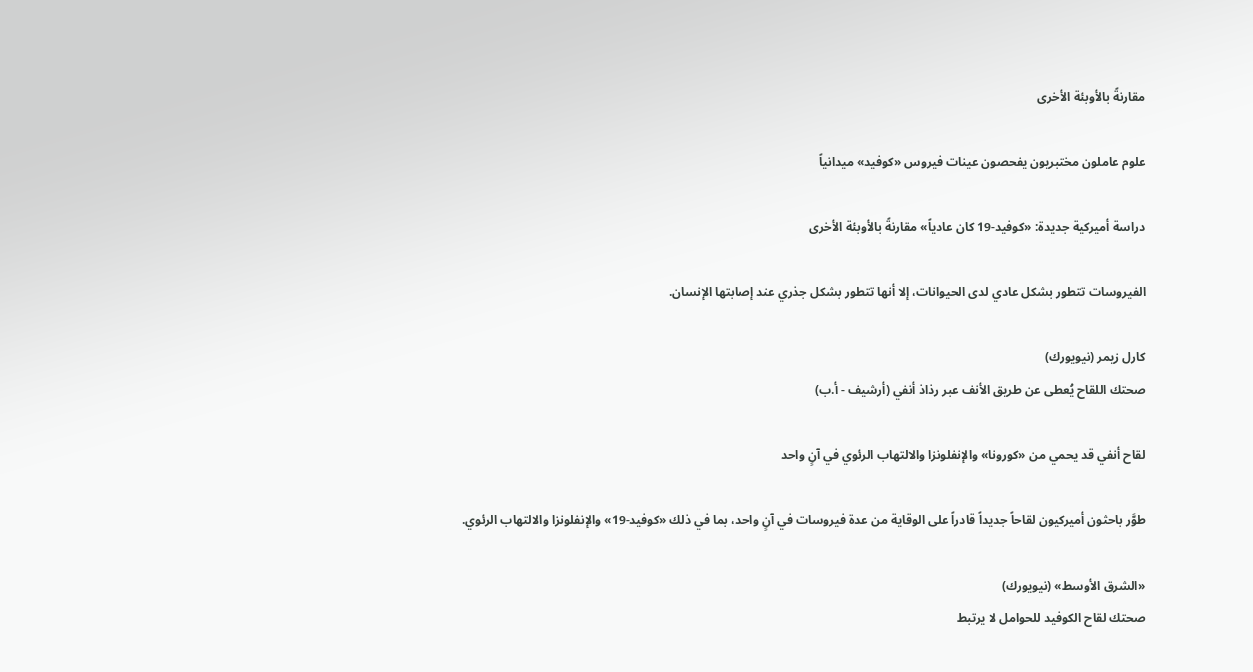مقارنةً بالأوبئة الأخرى

علوم عاملون مختبريون يفحصون عينات فيروس «كوفيد» ميدانياً

دراسة أميركية جديدة: «كوفيد-19 كان عادياً» مقارنةً بالأوبئة الأخرى

الفيروسات تتطور بشكل عادي لدى الحيوانات، إلا أنها تتطور بشكل جذري عند إصابتها الإنسان.

كارل زيمر (نيويورك)
صحتك اللقاح يُعطى عن طريق الأنف عبر رذاذ أنفي (أرشيف - أ.ب)

لقاح أنفي قد يحمي من «كورونا» والإنفلونزا والالتهاب الرئوي في آنٍ واحد

طوَّر باحثون أميركيون لقاحاً جديداً قادراً على الوقاية من عدة فيروسات في آنٍ واحد، بما في ذلك «كوفيد-19» والإنفلونزا والالتهاب الرئوي.

«الشرق الأوسط» (نيويورك)
صحتك لقاح الكوفيد للحوامل لا يرتبط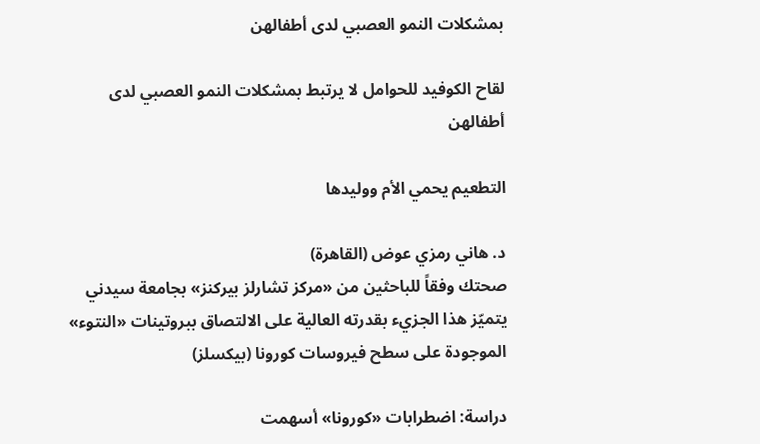بمشكلات النمو العصبي لدى أطفالهن

لقاح الكوفيد للحوامل لا يرتبط بمشكلات النمو العصبي لدى أطفالهن

التطعيم يحمي الأم ووليدها

د. هاني رمزي عوض (القاهرة)
صحتك وفقاً للباحثين من «مركز تشارلز بيركنز» بجامعة سيدني يتميّز هذا الجزيء بقدرته العالية على الالتصاق ببروتينات «النتوء» الموجودة على سطح فيروسات كورونا (بيكسلز)

دراسة: اضطرابات «كورونا» أسهمت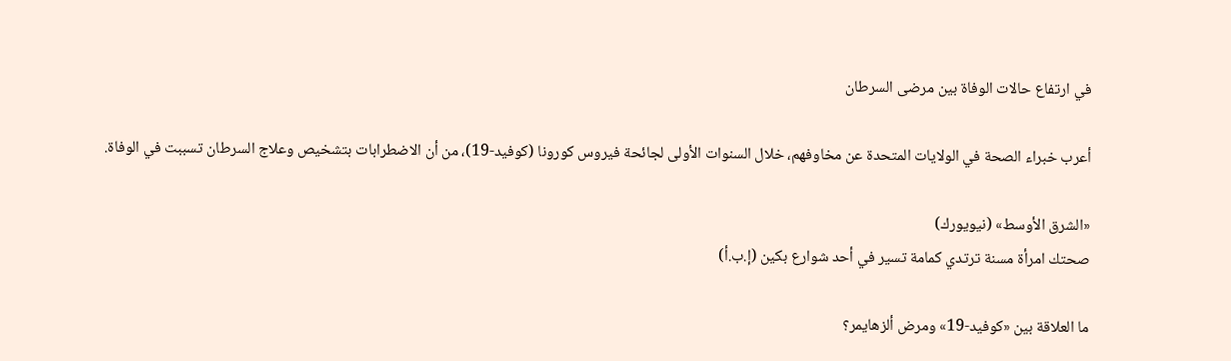في ارتفاع حالات الوفاة بين مرضى السرطان

أعرب خبراء الصحة في الولايات المتحدة عن مخاوفهم، خلال السنوات الأولى لجائحة فيروس كورونا (كوفيد-19)، من أن الاضطرابات بتشخيص وعلاج السرطان تسببت في الوفاة.

«الشرق الأوسط» (نيويورك)
صحتك امرأة مسنة ترتدي كمامة تسير في أحد شوارع بكين (إ.ب.أ)

ما العلاقة بين «كوفيد-19» ومرض ألزهايمر؟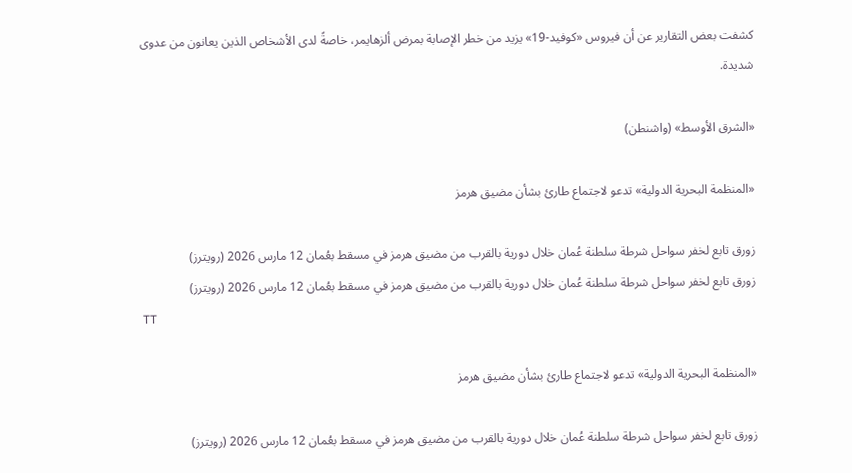كشفت بعض التقارير عن أن فيروس «كوفيد-19» يزيد من خطر الإصابة بمرض ألزهايمر، خاصةً لدى الأشخاص الذين يعانون من عدوى شديدة.

«الشرق الأوسط» (واشنطن)

«المنظمة البحرية الدولية» تدعو لاجتماع طارئ بشأن مضيق هرمز

زورق تابع لخفر سواحل شرطة سلطنة عُمان خلال دورية بالقرب من مضيق هرمز في مسقط بعُمان 12 مارس 2026 (رويترز)
زورق تابع لخفر سواحل شرطة سلطنة عُمان خلال دورية بالقرب من مضيق هرمز في مسقط بعُمان 12 مارس 2026 (رويترز)
TT

«المنظمة البحرية الدولية» تدعو لاجتماع طارئ بشأن مضيق هرمز

زورق تابع لخفر سواحل شرطة سلطنة عُمان خلال دورية بالقرب من مضيق هرمز في مسقط بعُمان 12 مارس 2026 (رويترز)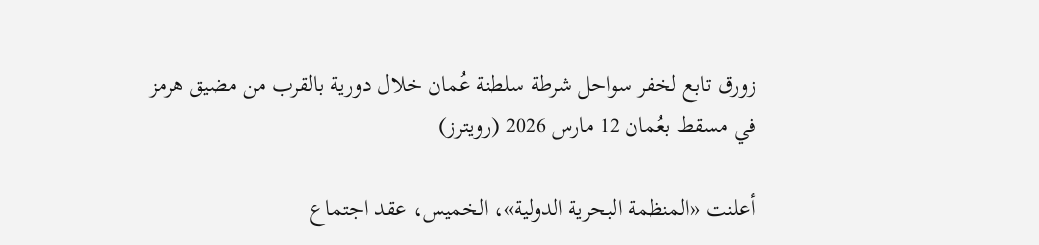زورق تابع لخفر سواحل شرطة سلطنة عُمان خلال دورية بالقرب من مضيق هرمز في مسقط بعُمان 12 مارس 2026 (رويترز)

أعلنت «المنظمة البحرية الدولية»، الخميس، عقد اجتماع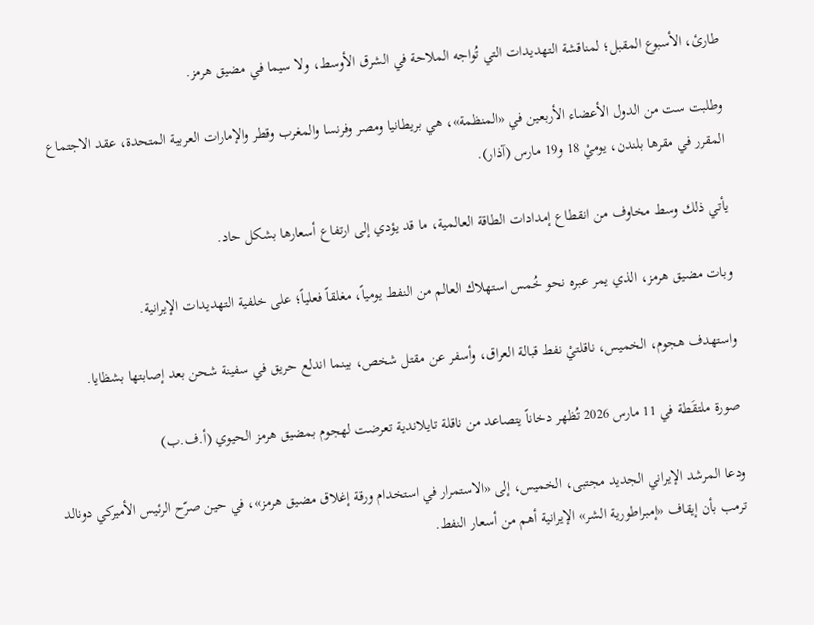طارئ، الأسبوع المقبل؛ لمناقشة التهديدات التي تُواجه الملاحة في الشرق الأوسط، ولا سيما في مضيق هرمز.

وطلبت ست من الدول الأعضاء الأربعين في «المنظمة»، هي بريطانيا ومصر وفرنسا والمغرب وقطر والإمارات العربية المتحدة، عقد الاجتماع المقرر في مقرها بلندن، يوميْ 18 و19 مارس (آذار).

يأتي ذلك وسط مخاوف من انقطاع إمدادات الطاقة العالمية، ما قد يؤدي إلى ارتفاع أسعارها بشكل حاد.

وبات مضيق هرمز، الذي يمر عبره نحو خُمس استهلاك العالم من النفط يومياً، مغلقاً فعلياً؛ على خلفية التهديدات الإيرانية.

واستهدف هجوم، الخميس، ناقلتيْ نفط قبالة العراق، وأسفر عن مقتل شخص، بينما اندلع حريق في سفينة شحن بعد إصابتها بشظايا.

صورة ملتقَطة في 11 مارس 2026 تُظهر دخاناً يتصاعد من ناقلة تايلاندية تعرضت لهجوم بمضيق هرمز الحيوي (أ.ف.ب)

ودعا المرشد الإيراني الجديد مجتبى، الخميس، إلى «الاستمرار في استخدام ورقة إغلاق مضيق هرمز»، في حين صرّح الرئيس الأميركي دونالد ترمب بأن إيقاف «إمبراطورية الشر» الإيرانية أهم من أسعار النفط.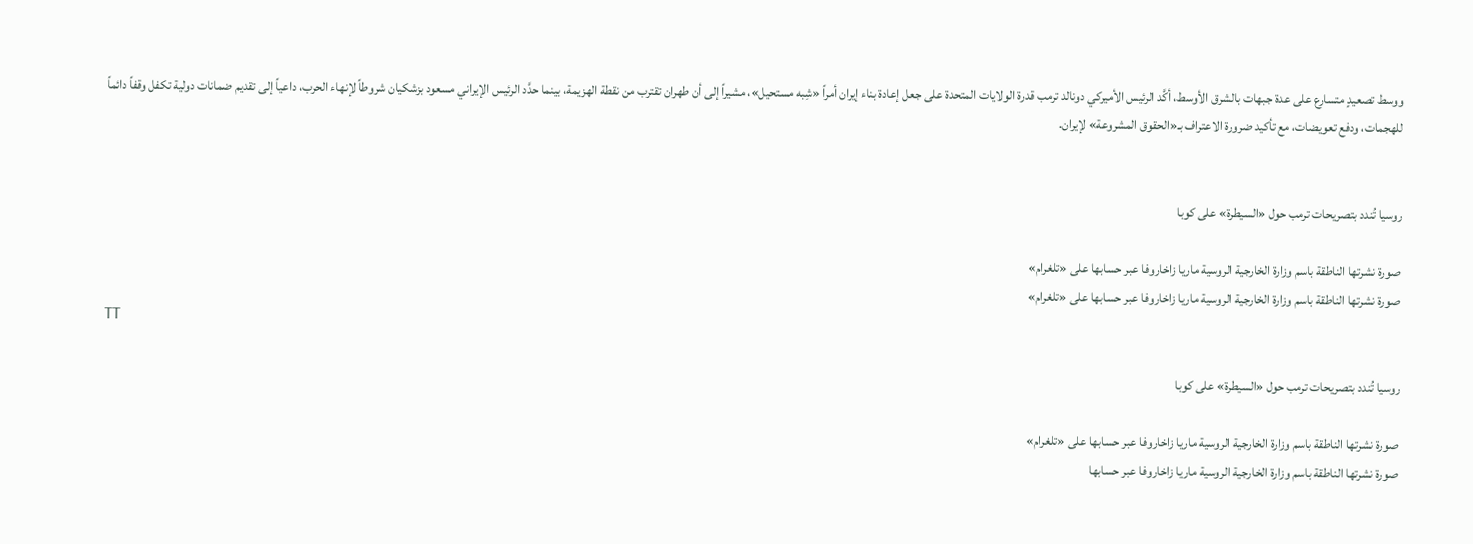ووسط تصعيدٍ متسارع على عدة جبهات بالشرق الأوسط، أكَّد الرئيس الأميركي دونالد ترمب قدرة الولايات المتحدة على جعل إعادة بناء إيران أمراً «شِبه مستحيل»، مشيراً إلى أن طهران تقترب من نقطة الهزيمة، بينما حدَّد الرئيس الإيراني مسعود بزشكيان شروطاً لإنهاء الحرب، داعياً إلى تقديم ضمانات دولية تكفل وقفاً دائماً للهجمات، ودفع تعويضات، مع تأكيد ضرورة الاعتراف بـ«الحقوق المشروعة» لإيران.


روسيا تُندد بتصريحات ترمب حول «السيطرة» على كوبا

صورة نشرتها الناطقة باسم وزارة الخارجية الروسية ماريا زاخاروفا عبر حسابها على «تلغرام»
صورة نشرتها الناطقة باسم وزارة الخارجية الروسية ماريا زاخاروفا عبر حسابها على «تلغرام»
TT

روسيا تُندد بتصريحات ترمب حول «السيطرة» على كوبا

صورة نشرتها الناطقة باسم وزارة الخارجية الروسية ماريا زاخاروفا عبر حسابها على «تلغرام»
صورة نشرتها الناطقة باسم وزارة الخارجية الروسية ماريا زاخاروفا عبر حسابها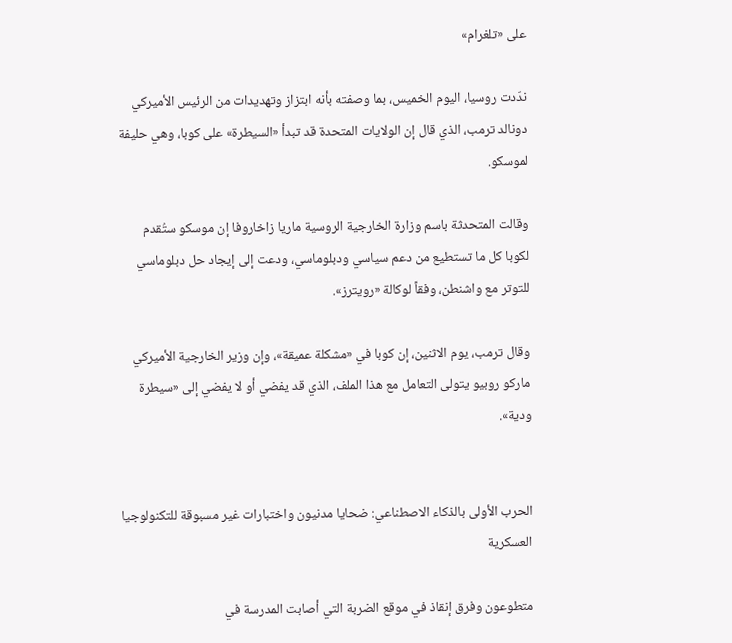على «تلغرام»

ندّدت روسيا، اليوم الخميس، بما وصفته بأنه ابتزاز وتهديدات من الرئيس الأميركي دونالد ترمب، الذي قال إن ‌الولايات المتحدة ‌قد تبدأ «السيطرة» على كوبا، وهي حليفة لموسكو.

وقالت المتحدثة باسم وزارة الخارجية الروسية ماريا زاخاروفا إن موسكو ستُقدم لكوبا كل ما ‌تستطيع ‌من دعم ‌سياسي ودبلوماسي، ودعت ‌إلى إيجاد حل دبلوماسي للتوتر مع واشنطن، وفقاً لوكالة «رويترز».

وقال ترمب، يوم ‌الاثنين، إن كوبا في «مشكلة عميقة»، وإن وزير الخارجية الأميركي ماركو روبيو يتولى التعامل مع هذا الملف، الذي قد يفضي أو لا يفضي إلى «سيطرة ودية».


الحرب الأولى بالذكاء الاصطناعي: ضحايا مدنيون واختبارات غير مسبوقة للتكنولوجيا العسكرية

متطوعون وفرق إنقاذ في موقع الضربة التي أصابت المدرسة في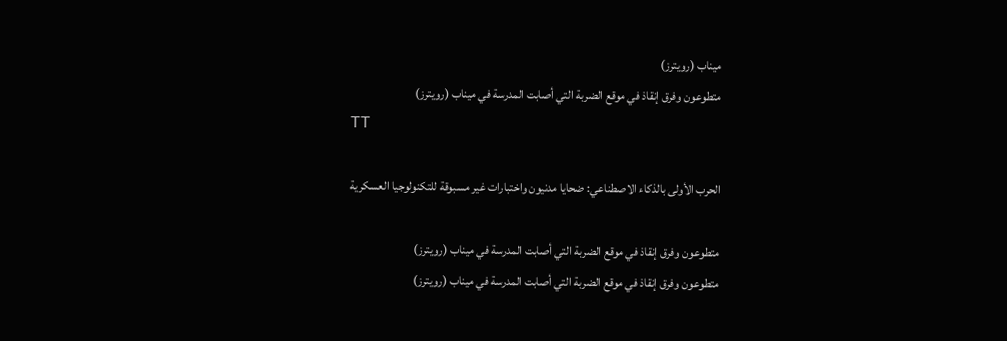ميناب (رويترز)
متطوعون وفرق إنقاذ في موقع الضربة التي أصابت المدرسة في ميناب (رويترز)
TT

الحرب الأولى بالذكاء الاصطناعي: ضحايا مدنيون واختبارات غير مسبوقة للتكنولوجيا العسكرية

متطوعون وفرق إنقاذ في موقع الضربة التي أصابت المدرسة في ميناب (رويترز)
متطوعون وفرق إنقاذ في موقع الضربة التي أصابت المدرسة في ميناب (رويترز)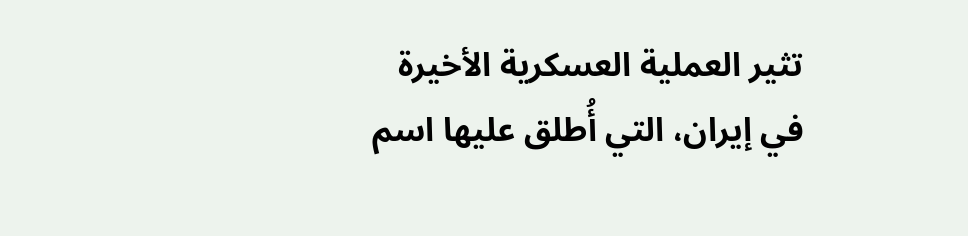تثير العملية العسكرية الأخيرة في إيران، التي أُطلق عليها اسم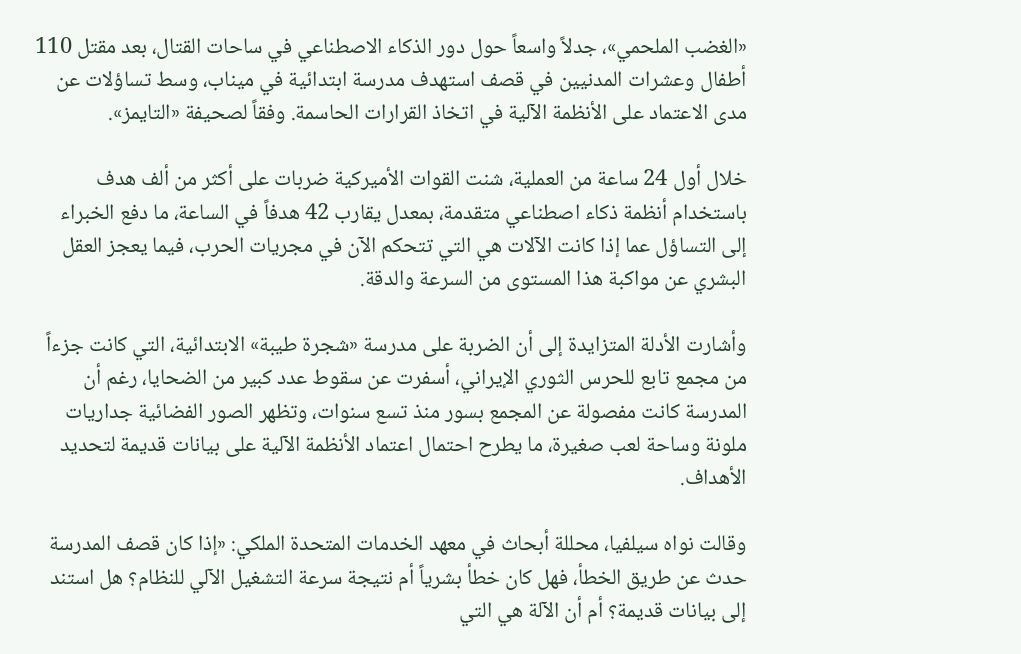«الغضب الملحمي»، جدلاً واسعاً حول دور الذكاء الاصطناعي في ساحات القتال، بعد مقتل 110 أطفال وعشرات المدنيين في قصف استهدف مدرسة ابتدائية في ميناب، وسط تساؤلات عن مدى الاعتماد على الأنظمة الآلية في اتخاذ القرارات الحاسمة. وفقاً لصحيفة «التايمز».

خلال أول 24 ساعة من العملية، شنت القوات الأميركية ضربات على أكثر من ألف هدف باستخدام أنظمة ذكاء اصطناعي متقدمة، بمعدل يقارب 42 هدفاً في الساعة، ما دفع الخبراء إلى التساؤل عما إذا كانت الآلات هي التي تتحكم الآن في مجريات الحرب، فيما يعجز العقل البشري عن مواكبة هذا المستوى من السرعة والدقة.

وأشارت الأدلة المتزايدة إلى أن الضربة على مدرسة «شجرة طيبة» الابتدائية، التي كانت جزءاً من مجمع تابع للحرس الثوري الإيراني، أسفرت عن سقوط عدد كبير من الضحايا، رغم أن المدرسة كانت مفصولة عن المجمع بسور منذ تسع سنوات، وتظهر الصور الفضائية جداريات ملونة وساحة لعب صغيرة، ما يطرح احتمال اعتماد الأنظمة الآلية على بيانات قديمة لتحديد الأهداف.

وقالت نواه سيلفيا، محللة أبحاث في معهد الخدمات المتحدة الملكي: «إذا كان قصف المدرسة حدث عن طريق الخطأ، فهل كان خطأ بشرياً أم نتيجة سرعة التشغيل الآلي للنظام؟ هل استند إلى بيانات قديمة؟ أم أن الآلة هي التي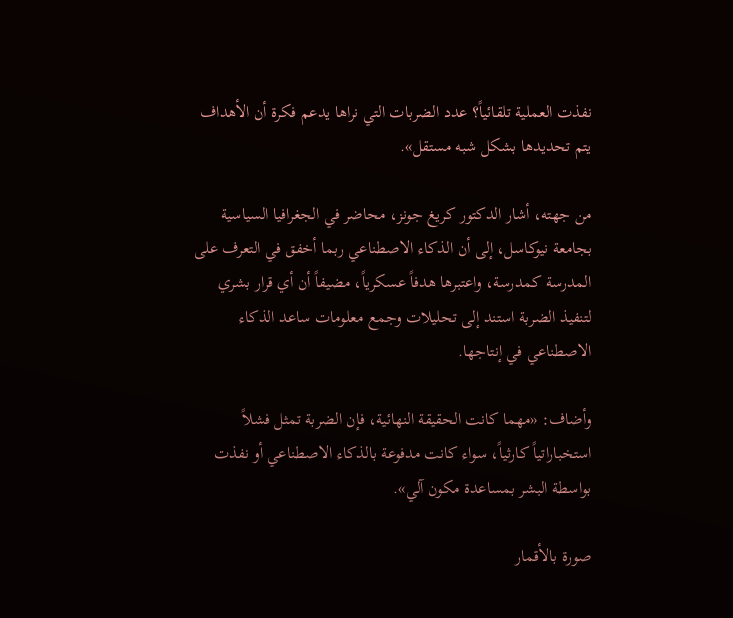نفذت العملية تلقائياً؟ عدد الضربات التي نراها يدعم فكرة أن الأهداف يتم تحديدها بشكل شبه مستقل».

من جهته، أشار الدكتور كريغ جونز، محاضر في الجغرافيا السياسية بجامعة نيوكاسل، إلى أن الذكاء الاصطناعي ربما أخفق في التعرف على المدرسة كمدرسة، واعتبرها هدفاً عسكرياً، مضيفاً أن أي قرار بشري لتنفيذ الضربة استند إلى تحليلات وجمع معلومات ساعد الذكاء الاصطناعي في إنتاجها.

وأضاف: «مهما كانت الحقيقة النهائية، فإن الضربة تمثل فشلاً استخباراتياً كارثياً، سواء كانت مدفوعة بالذكاء الاصطناعي أو نفذت بواسطة البشر بمساعدة مكون آلي».

صورة بالأقمار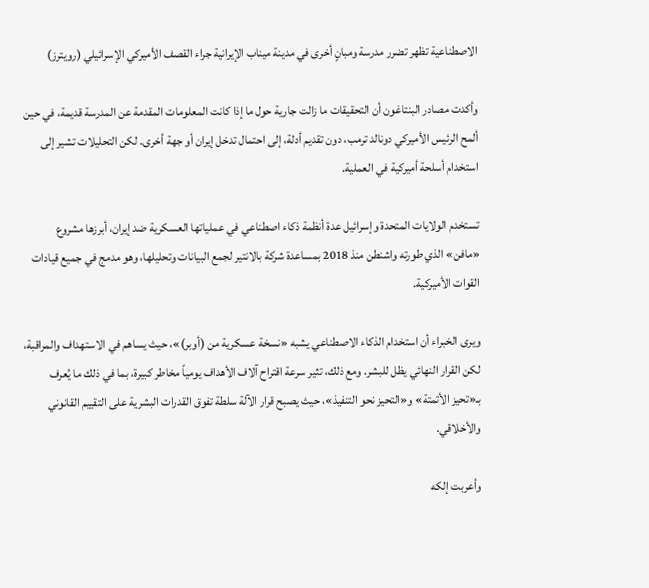الاصطناعية تظهر تضرر مدرسة ومبانٍ أخرى في مدينة ميناب الإيرانية جراء القصف الأميركي الإسرائيلي (رويترز)

وأكدت مصادر البنتاغون أن التحقيقات ما زالت جارية حول ما إذا كانت المعلومات المقدمة عن المدرسة قديمة، في حين ألمح الرئيس الأميركي دونالد ترمب، دون تقديم أدلة، إلى احتمال تدخل إيران أو جهة أخرى. لكن التحليلات تشير إلى استخدام أسلحة أميركية في العملية.

تستخدم الولايات المتحدة وإسرائيل عدة أنظمة ذكاء اصطناعي في عملياتها العسكرية ضد إيران، أبرزها مشروع «مافن» الذي طورته واشنطن منذ 2018 بمساعدة شركة بالانتير لجمع البيانات وتحليلها، وهو مدمج في جميع قيادات القوات الأميركية.

ويرى الخبراء أن استخدام الذكاء الاصطناعي يشبه «نسخة عسكرية من (أوبر)»، حيث يساهم في الاستهداف والمراقبة، لكن القرار النهائي يظل للبشر. ومع ذلك، تثير سرعة اقتراح آلاف الأهداف يومياً مخاطر كبيرة، بما في ذلك ما يُعرف بـ«تحيز الأتمتة» و«التحيز نحو التنفيذ»، حيث يصبح قرار الآلة سلطة تفوق القدرات البشرية على التقييم القانوني والأخلاقي.

وأعربت إلكه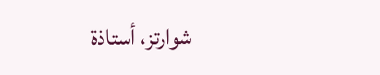شوارتز، أستاذة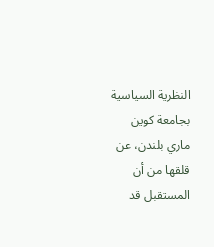النظرية السياسية بجامعة كوين ماري بلندن، عن قلقها من أن المستقبل قد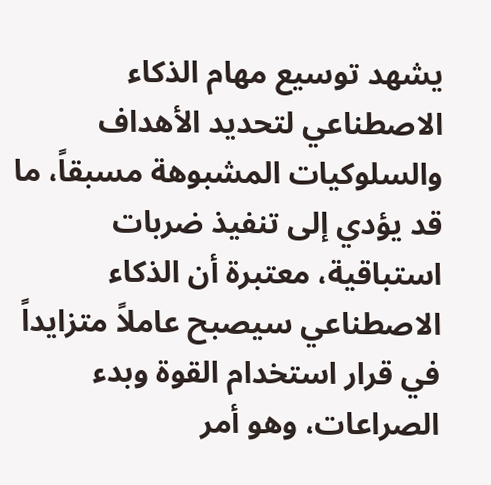يشهد توسيع مهام الذكاء الاصطناعي لتحديد الأهداف والسلوكيات المشبوهة مسبقاً، ما قد يؤدي إلى تنفيذ ضربات استباقية، معتبرة أن الذكاء الاصطناعي سيصبح عاملاً متزايداً في قرار استخدام القوة وبدء الصراعات، وهو أمر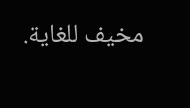مخيف للغاية.